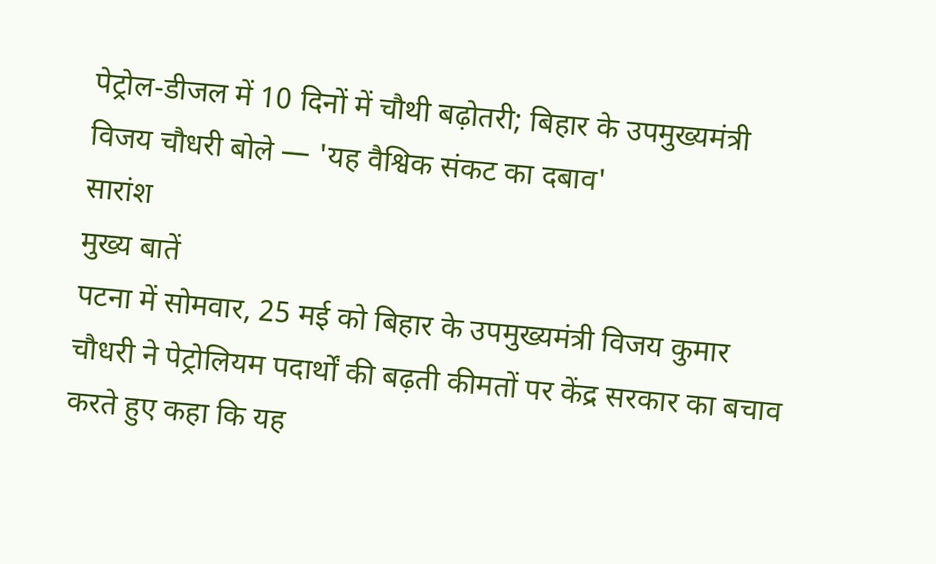पेट्रोल-डीजल में 10 दिनों में चौथी बढ़ोतरी; बिहार के उपमुख्यमंत्री विजय चौधरी बोले — 'यह वैश्विक संकट का दबाव'
सारांश
मुख्य बातें
पटना में सोमवार, 25 मई को बिहार के उपमुख्यमंत्री विजय कुमार चौधरी ने पेट्रोलियम पदार्थों की बढ़ती कीमतों पर केंद्र सरकार का बचाव करते हुए कहा कि यह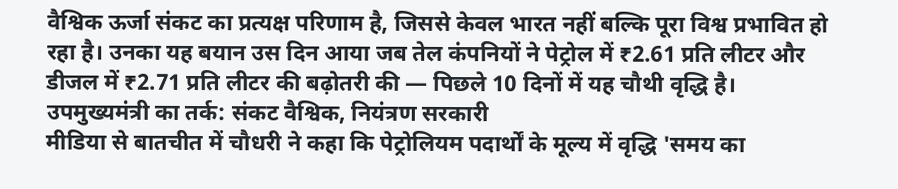वैश्विक ऊर्जा संकट का प्रत्यक्ष परिणाम है, जिससे केवल भारत नहीं बल्कि पूरा विश्व प्रभावित हो रहा है। उनका यह बयान उस दिन आया जब तेल कंपनियों ने पेट्रोल में ₹2.61 प्रति लीटर और डीजल में ₹2.71 प्रति लीटर की बढ़ोतरी की — पिछले 10 दिनों में यह चौथी वृद्धि है।
उपमुख्यमंत्री का तर्क: संकट वैश्विक, नियंत्रण सरकारी
मीडिया से बातचीत में चौधरी ने कहा कि पेट्रोलियम पदार्थों के मूल्य में वृद्धि 'समय का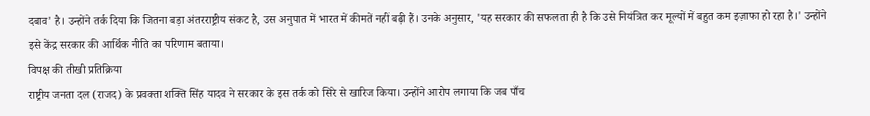दबाव' है। उन्होंने तर्क दिया कि जितना बड़ा अंतरराष्ट्रीय संकट है, उस अनुपात में भारत में कीमतें नहीं बढ़ी हैं। उनके अनुसार, 'यह सरकार की सफलता ही है कि उसे नियंत्रित कर मूल्यों में बहुत कम इज़ाफा हो रहा है।' उन्होंने इसे केंद्र सरकार की आर्थिक नीति का परिणाम बताया।
विपक्ष की तीखी प्रतिक्रिया
राष्ट्रीय जनता दल (राजद) के प्रवक्ता शक्ति सिंह यादव ने सरकार के इस तर्क को सिरे से खारिज किया। उन्होंने आरोप लगाया कि जब पाँच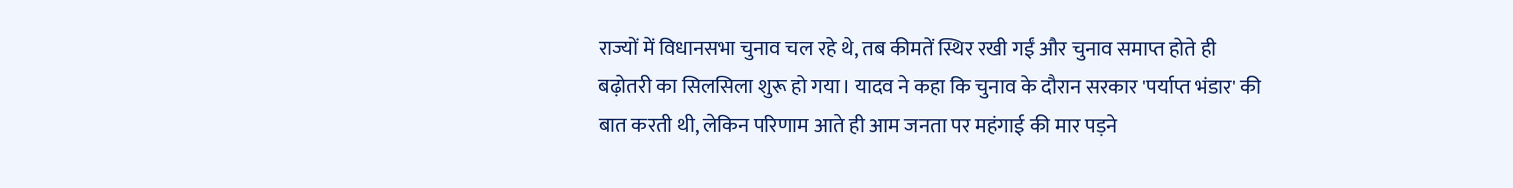राज्यों में विधानसभा चुनाव चल रहे थे, तब कीमतें स्थिर रखी गईं और चुनाव समाप्त होते ही बढ़ोतरी का सिलसिला शुरू हो गया। यादव ने कहा कि चुनाव के दौरान सरकार 'पर्याप्त भंडार' की बात करती थी, लेकिन परिणाम आते ही आम जनता पर महंगाई की मार पड़ने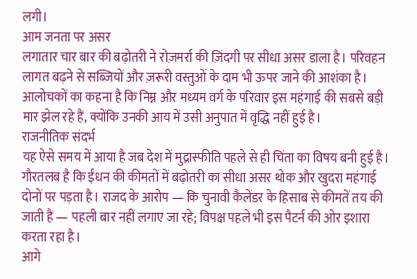लगी।
आम जनता पर असर
लगातार चार बार की बढ़ोतरी ने रोज़मर्रा की ज़िंदगी पर सीधा असर डाला है। परिवहन लागत बढ़ने से सब्जियों और ज़रूरी वस्तुओं के दाम भी ऊपर जाने की आशंका है। आलोचकों का कहना है कि निम्न और मध्यम वर्ग के परिवार इस महंगाई की सबसे बड़ी मार झेल रहे हैं, क्योंकि उनकी आय में उसी अनुपात में वृद्धि नहीं हुई है।
राजनीतिक संदर्भ
यह ऐसे समय में आया है जब देश में मुद्रास्फीति पहले से ही चिंता का विषय बनी हुई है। गौरतलब है कि ईंधन की कीमतों में बढ़ोतरी का सीधा असर थोक और खुदरा महंगाई दोनों पर पड़ता है। राजद के आरोप — कि चुनावी कैलेंडर के हिसाब से कीमतें तय की जाती हैं — पहली बार नहीं लगाए जा रहे; विपक्ष पहले भी इस पैटर्न की ओर इशारा करता रहा है।
आगे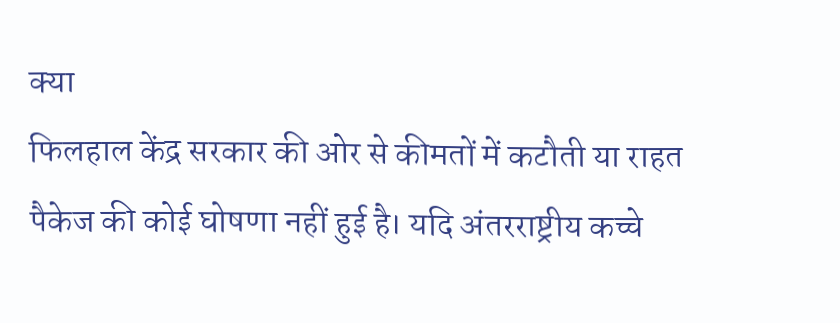क्या
फिलहाल केंद्र सरकार की ओर से कीमतों में कटौती या राहत पैकेज की कोई घोषणा नहीं हुई है। यदि अंतरराष्ट्रीय कच्चे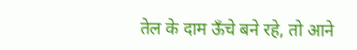तेल के दाम ऊँचे बने रहे, तो आने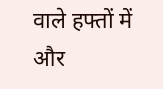वाले हफ्तों में और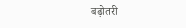बढ़ोतरी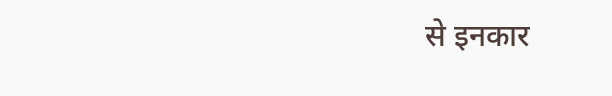से इनकार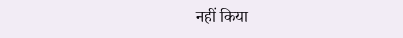नहीं किया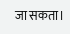जा सकता।